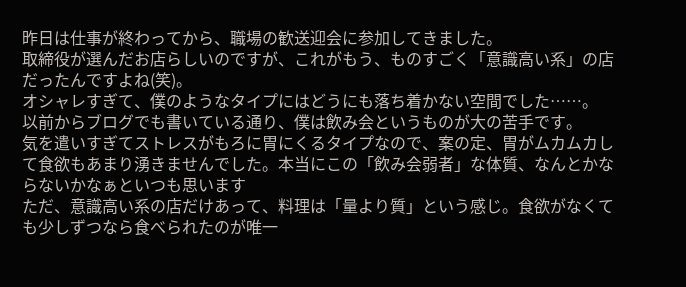昨日は仕事が終わってから、職場の歓送迎会に参加してきました。
取締役が選んだお店らしいのですが、これがもう、ものすごく「意識高い系」の店だったんですよね(笑)。
オシャレすぎて、僕のようなタイプにはどうにも落ち着かない空間でした……。
以前からブログでも書いている通り、僕は飲み会というものが大の苦手です。
気を遣いすぎてストレスがもろに胃にくるタイプなので、案の定、胃がムカムカして食欲もあまり湧きませんでした。本当にこの「飲み会弱者」な体質、なんとかならないかなぁといつも思います
ただ、意識高い系の店だけあって、料理は「量より質」という感じ。食欲がなくても少しずつなら食べられたのが唯一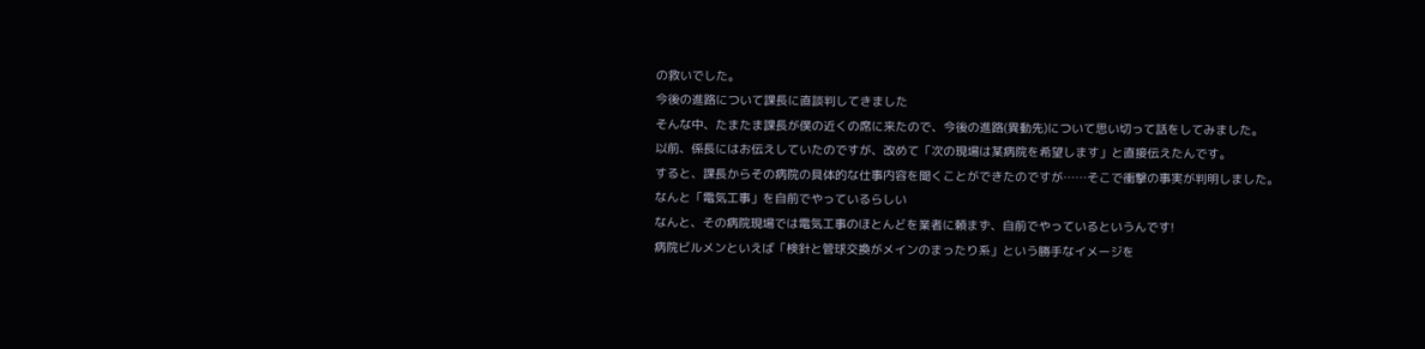の救いでした。
今後の進路について課長に直談判してきました
そんな中、たまたま課長が僕の近くの席に来たので、今後の進路(異動先)について思い切って話をしてみました。
以前、係長にはお伝えしていたのですが、改めて「次の現場は某病院を希望します」と直接伝えたんです。
すると、課長からその病院の具体的な仕事内容を聞くことができたのですが……そこで衝撃の事実が判明しました。
なんと「電気工事」を自前でやっているらしい
なんと、その病院現場では電気工事のほとんどを業者に頼まず、自前でやっているというんです!
病院ビルメンといえば「検針と管球交換がメインのまったり系」という勝手なイメージを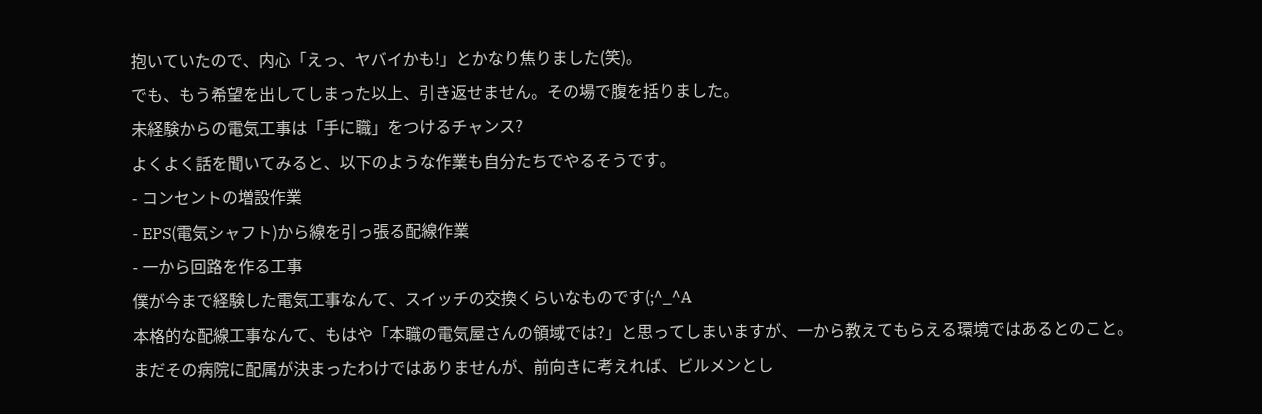抱いていたので、内心「えっ、ヤバイかも!」とかなり焦りました(笑)。
でも、もう希望を出してしまった以上、引き返せません。その場で腹を括りました。
未経験からの電気工事は「手に職」をつけるチャンス?
よくよく話を聞いてみると、以下のような作業も自分たちでやるそうです。
- コンセントの増設作業
- EPS(電気シャフト)から線を引っ張る配線作業
- 一から回路を作る工事
僕が今まで経験した電気工事なんて、スイッチの交換くらいなものです(;^_^A
本格的な配線工事なんて、もはや「本職の電気屋さんの領域では?」と思ってしまいますが、一から教えてもらえる環境ではあるとのこと。
まだその病院に配属が決まったわけではありませんが、前向きに考えれば、ビルメンとし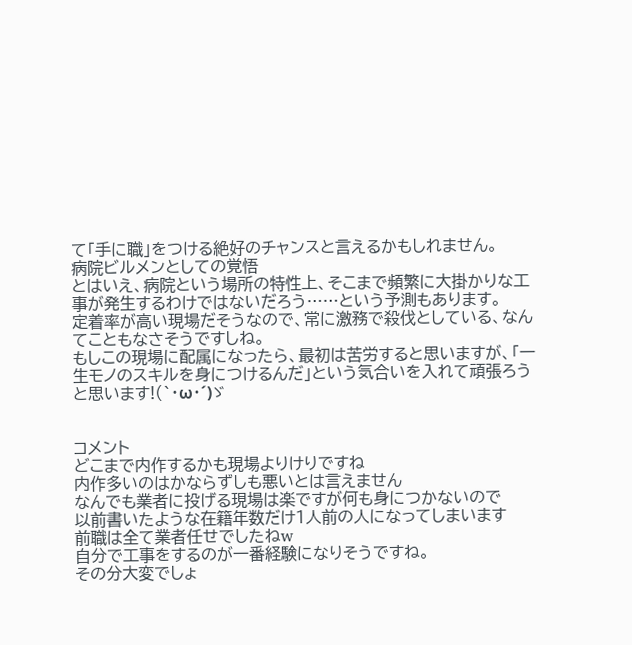て「手に職」をつける絶好のチャンスと言えるかもしれません。
病院ビルメンとしての覚悟
とはいえ、病院という場所の特性上、そこまで頻繁に大掛かりな工事が発生するわけではないだろう……という予測もあります。
定着率が高い現場だそうなので、常に激務で殺伐としている、なんてこともなさそうですしね。
もしこの現場に配属になったら、最初は苦労すると思いますが、「一生モノのスキルを身につけるんだ」という気合いを入れて頑張ろうと思います!(`・ω・´)ゞ


コメント
どこまで内作するかも現場よりけりですね
内作多いのはかならずしも悪いとは言えません
なんでも業者に投げる現場は楽ですが何も身につかないので
以前書いたような在籍年数だけ1人前の人になってしまいます
前職は全て業者任せでしたねw
自分で工事をするのが一番経験になりそうですね。
その分大変でしょ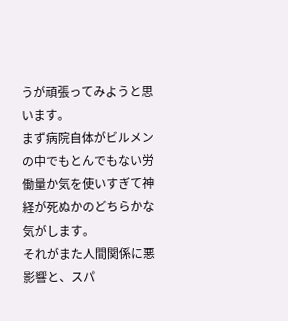うが頑張ってみようと思います。
まず病院自体がビルメンの中でもとんでもない労働量か気を使いすぎて神経が死ぬかのどちらかな気がします。
それがまた人間関係に悪影響と、スパ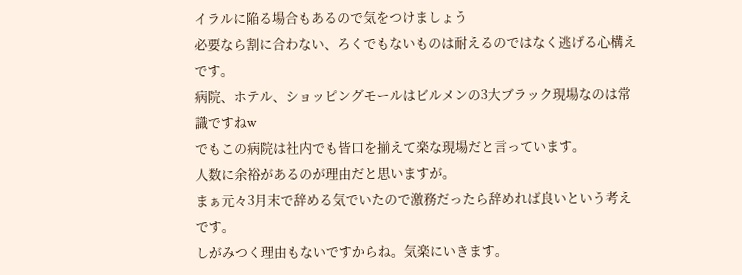イラルに陥る場合もあるので気をつけましょう
必要なら割に合わない、ろくでもないものは耐えるのではなく逃げる心構えです。
病院、ホテル、ショッピングモールはビルメンの3大ブラック現場なのは常識ですねw
でもこの病院は社内でも皆口を揃えて楽な現場だと言っています。
人数に余裕があるのが理由だと思いますが。
まぁ元々3月末で辞める気でいたので激務だったら辞めれば良いという考えです。
しがみつく理由もないですからね。気楽にいきます。